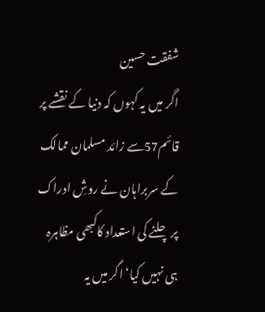شفقت حسین
اگر میں یہ کہوں کہ دنیا کے نقشے پر قائم57سے زائد مسلمان ممالک کے سربراہان نے روشِ ادراک پر چلنے کی استعداد کاکبھی مظاہرہ ہی نہیں کیا‘ اگر میں یہ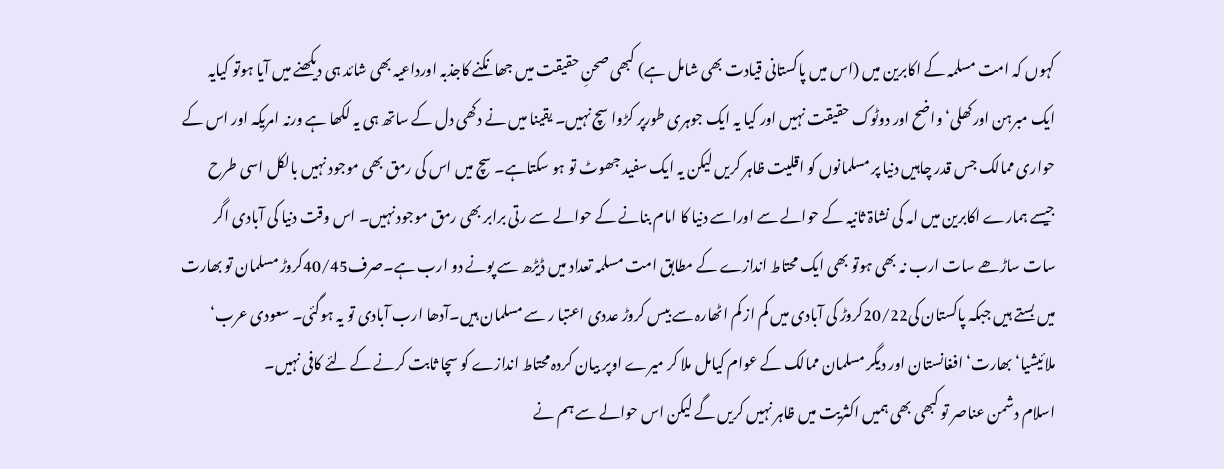کہوں کہ امت مسلمہ کے اکابرین میں (اس میں پاکستانی قیادت بھی شامل ہے) کبھی صحنِ حقیقت میں جھانکنے کاجذبہ اورداعیہ بھی شائد ہی دیکھنے میں آیا ہوتو کیایہ ایک مبرہن اورکھلی‘ واضح اور دوٹوک حقیقت نہیں اور کیا یہ ایک جوہری طورپر کڑوا سچ نہیں۔ یقینا میں نے دکھی دل کے ساتھ ہی یہ لکھا ہے ورنہ امریکہ اور اس کے حواری ممالک جس قدر چاہیں دنیا پر مسلمانوں کو اقلیت ظاہر کریں لیکن یہ ایک سفید جھوٹ تو ہو سکتاہے۔ سچ میں اس کی رمق بھی موجود نہیں بالکل اسی طرح جیسے ہمارے اکابرین میں امہ کی نشاۃ ثانیہ کے حوالے سے اوراسے دنیا کا امام بنانے کے حوالے سے رتی برابر بھی رمق موجود نہیں۔ اس وقت دنیا کی آبادی اگر سات ساڑھے سات ارب نہ بھی ہوتو بھی ایک محتاط اندازے کے مطابق امت مسلمہ تعداد میں ڈیڑھ سے پونے دو ارب ہے۔صرف40/45کروڑ مسلمان تو بھارت میں بستے ہیں جبکہ پاکستان کی20/22کروڑ کی آبادی میں کم از کم اٹھارہ سے بیس کروڑ عددی اعتبا ر سے مسلمان ہیں۔آدھا ارب آبادی تو یہ ہوگئی۔ سعودی عرب‘ ملائیشیا‘ بھارت‘ افغانستان اور دیگر مسلمان ممالک کے عوام کیامل ملا کر میرے اوپر بیان کردہ محتاط اندازے کو سچا ثابت کرنے کے لئے کافی نہیں۔
اسلام دشمن عناصر تو کبھی بھی ہمیں اکثریت میں ظاہر نہیں کریں گے لیکن اس حوالے سے ہم نے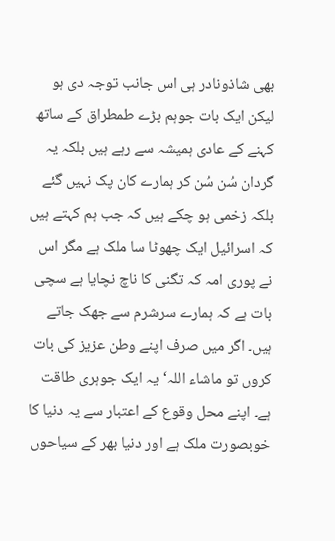بھی شاذونادر ہی اس جانب توجہ دی ہو لیکن ایک بات جوہم بڑے طمطراق کے ساتھ کہنے کے عادی ہمیشہ سے رہے ہیں بلکہ یہ گردان سُن سُن کر ہمارے کان پک نہیں گئے بلکہ زخمی ہو چکے ہیں کہ جب ہم کہتے ہیں کہ اسرائیل ایک چھوٹا سا ملک ہے مگر اس نے پوری امہ کہ تگنی کا ناچ نچایا ہے سچی بات ہے کہ ہمارے سرشرم سے جھک جاتے ہیں۔ اگر میں صرف اپنے وطن عزیز کی بات کروں تو ماشاء اللہ‘یہ ایک جوہری طاقت ہے۔ اپنے محل وقوع کے اعتبار سے یہ دنیا کا خوبصورت ملک ہے اور دنیا بھر کے سیاحوں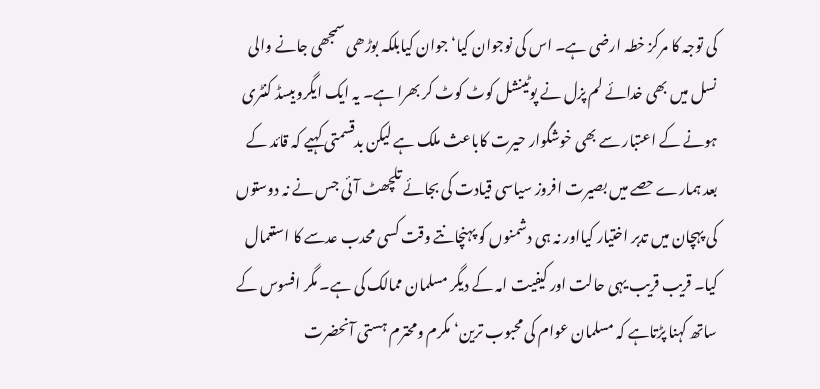کی توجہ کا مرکز خطہ ارضی ہے۔ اس کی نوجوان کیا‘ جوان کیابلکہ بوڑھی سمجھی جانے والی نسل میں بھی خدائے لم پزل نے پوٹینشل کوٹ کوٹ کر بھرا ہے۔ یہ ایک ایگروبیسڈ کنٹری ہونے کے اعتبار سے بھی خوشگوار حیرت کاباعث ملک ہے لیکن بدقسمتی کہیے کہ قائد کے بعد ہمارے حصے میں بصیرت افروز سیاسی قیادت کی بجائے تلچھٹ آئی جس نے نہ دوستوں کی پہچان میں تدبر اختیار کیااور نہ ہی دشمنوں کو پہنچانتے وقت کسی محدب عدسے کا استعمال کیا۔ قریب قریب یہی حالت اور کیفیت امہ کے دیگر مسلمان ممالک کی ہے۔ مگر افسوس کے ساتھ کہنا پڑتاہے کہ مسلمان عوام کی محبوب ترین‘ مکرم ومحترم ہستی آنحضرت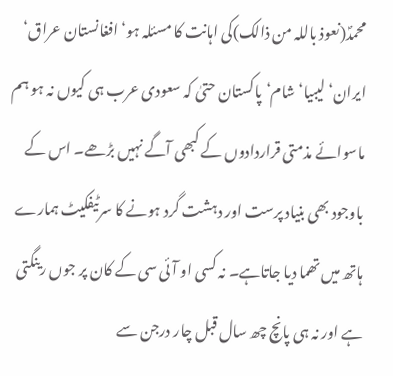محمدؐ(نعوذ باللہ من ذالک)کی اہانت کا مسئلہ ہو‘ افغانستان عراق‘ ایران‘ لیبیا‘شام‘پاکستان حتیٰ کہ سعودی عرب ہی کیوں نہ ہو ہم ماسوائے مذمتی قراردادوں کے کبھی آگے نہیں بڑھے۔ اس کے باوجود بھی بنیاد پرست اور دہشت گرد ہونے کا سرٹیفکیٹ ہمارے ہاتھ میں تھما دیا جاتاہے۔ نہ کسی او آئی سی کے کان پر جوں رینگتی ہے اور نہ ہی پانچ چھ سال قبل چار درجن سے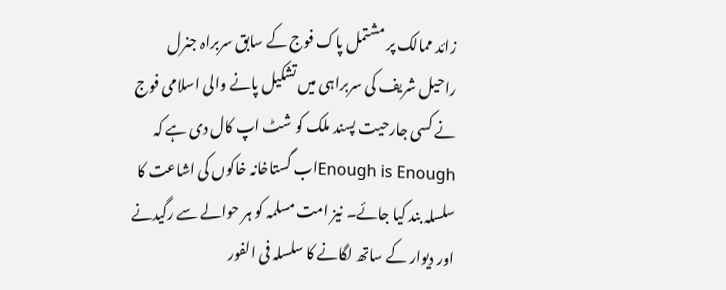زائد ممالک پر مشتمل پاک فوج کے سابق سربراہ جنرل راحیل شریف کی سربراہی میں تشکیل پانے والی اسلامی فوج نے کسی جارحیت پسند ملک کو شٹ اپ کال دی ہے کہ Enough is Enoughاب گستاخانہ خاکوں کی اشاعت کا سلسلہ بند کیا جائے۔ نیز امت مسلمہ کو ہر حوالے سے رگیدنے اور دیوار کے ساتھ لگانے کا سلسلہ فی الفور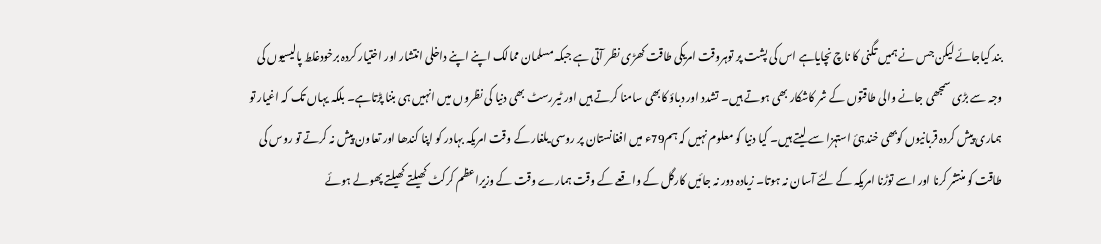بند کیاجائے لیکن جس نے ہمیں تگنی کا ناچ نچایاہے اس کی پشت پر توہروقت امریکی طاقت کھڑی نظر آتی ہے جبکہ مسلمان ممالک اپنے اپنے داخلی انتشار اور اختیار کردہ برخودغلط پالیسیوں کی وجہ سے بڑی سمجھی جانے والی طاقتوں کے شر کاشکار بھی ہوتے ہیں۔ تشدد اور دباؤ کابھی سامنا کرتے ہیں اور ٹیررسٹ بھی دنیا کی نظروں میں انہیں ہی بننا پڑتاہے۔ بلکہ یہاں تک کہ اغیار تو ہماری پیش کردہ قربانیوں کوبھی خندہئ استہزا سے لیتے ہیں۔ کیا دنیا کو معلوم نہیں کہ ہم79ء میں افغانستان پر روسی یلغار کے وقت امریکہ بہادر کو اپنا کندھا اور تعاون پیش نہ کرتے تو روس کی طاقت کو منتشر کرنا اور اسے توڑنا امریکہ کے لئے آسان نہ ہوتا۔ زیادہ دور نہ جائیں کارگل کے واقعے کے وقت ہمارے وقت کے وزیراعظم کرکٹ کھیلتے کھیلتے پھولے ہوئے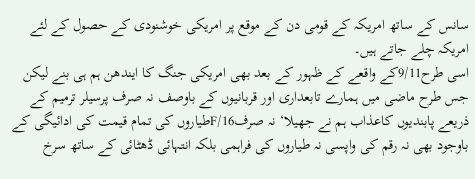سانس کے ساتھ امریکہ کے قومی دن کے موقع پر امریکی خوشنودی کے حصول کے لئے امریکہ چلے جاتے ہیں۔
اسی طرح9/11کے واقعے کے ظہور کے بعد بھی امریکی جنگ کا ایندھن ہم ہی بنے لیکن جس طرح ماضی میں ہمارے تابعداری اور قربانیوں کے باوصف نہ صرف پرسیلر ترمیم کے ذریعے پابندیوں کاعذاب ہم نے جھیلا‘ نہ صرفF/16طیاروں کی تمام قیمت کی ادائیگی کے باوجود بھی نہ رقم کی واپسی نہ طیاروں کی فراہمی بلکہ انتہائی ڈھٹائی کے ساتھ سرخ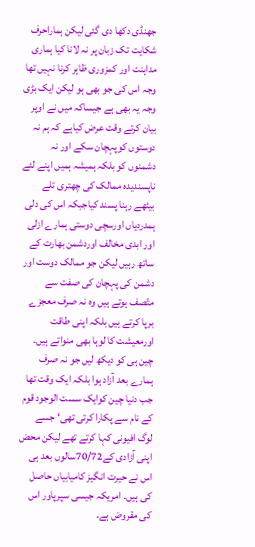جھنڈی دکھا دی گئی لیکن ہماراحرف شکایت تک زبان پر نہ لانا کیا ہماری مداہنت اور کمزوری ظاہر کرنا نہیں تھا وجہ اس کی جو بھی ہو لیکن ایک بڑی وجہ یہ بھی ہے جیساکہ میں نے اوپر بیان کرتے وقت عرض کیاہے کہ ہم نہ دوستوں کوپہچان سکے اور نہ دشمنوں کو بلکہ ہمیشہ ہمیں اپنے لئے ناپسندیدہ ممالک کی چھتری تلے بیٹھے رہنا پسند کیاجبکہ اس کی دلی ہمدردیاں اورسچی دوستی ہمارے ازلی اور ابدی مخالف اوردشمن بھارت کے ساتھ رہیں لیکن جو ممالک دوست اور دشمن کی پہچان کی صفت سے متّصف ہوتے ہیں وہ نہ صرف معجزے برپا کرتے ہیں بلکہ اپنی طاقت اورمعیشت کا لوہا بھی منواتے ہیں۔
چین ہی کو دیکھ لیں جو نہ صرف ہمارے بعد آزاد ہوا بلکہ ایک وقت تھا جب دنیا چین کوایک سست الوجود قوم کے نام سے پکارا کرتی تھی‘ جسے لوگ افیونی کہا کرتے تھے لیکن محض اپنی آزادی کے70/72سالوں بعد ہی اس نے حیرت انگیز کامیابیاں حاصل کی ہیں۔ امریکہ جیسی سپرپاور اس کی مقروض ہے۔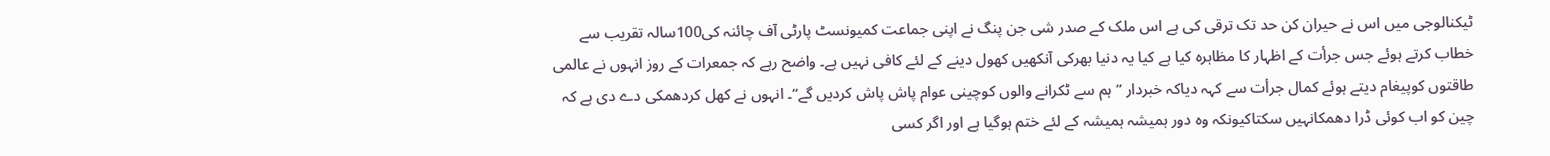ٹیکنالوجی میں اس نے حیران کن حد تک ترقی کی ہے اس ملک کے صدر شی جن پنگ نے اپنی جماعت کمیونسٹ پارٹی آف چائنہ کی100سالہ تقریب سے خطاب کرتے ہوئے جس جرأت کے اظہار کا مظاہرہ کیا ہے کیا یہ دنیا بھرکی آنکھیں کھول دینے کے لئے کافی نہیں ہے۔ واضح رہے کہ جمعرات کے روز انہوں نے عالمی طاقتوں کوپیغام دیتے ہوئے کمال جرأت سے کہہ دیاکہ خبردار ”ہم سے ٹکرانے والوں کوچینی عوام پاش پاش کردیں گے“۔ انہوں نے کھل کردھمکی دے دی ہے کہ چین کو اب کوئی ڈرا دھمکانہیں سکتاکیونکہ وہ دور ہمیشہ ہمیشہ کے لئے ختم ہوگیا ہے اور اگر کسی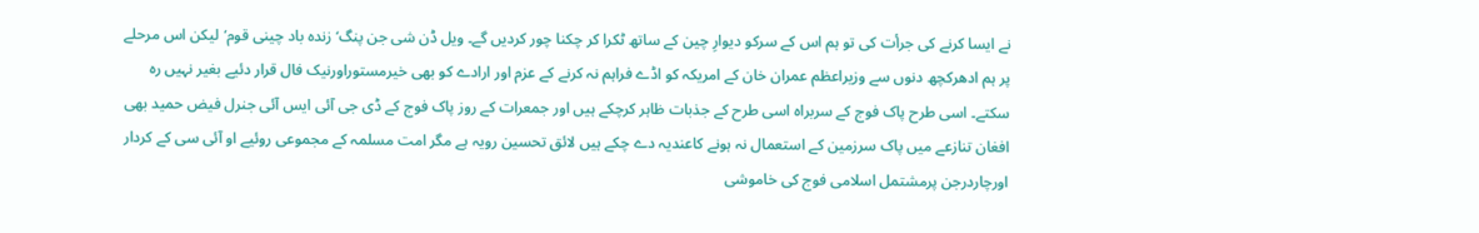نے ایسا کرنے کی جرأت کی تو ہم اس کے سرکو دیوارِ چین کے ساتھ ٹکرا کر چکنا چور کردیں گے۔ ویل ڈن شی جن پنگ‘ زندہ باد چینی قوم‘لیکن اس مرحلے پر ہم ادھرکچھ دنوں سے وزیراعظم عمران خان کے امریکہ کو اڈے فراہم نہ کرنے کے عزم اور ارادے کو بھی خیرمستوراورنیک فال قرار دئیے بغیر نہیں رہ سکتے۔ اسی طرح پاک فوج کے سربراہ اسی طرح کے جذبات ظاہر کرچکے ہیں اور جمعرات کے روز پاک فوج کے ڈی جی آئی ایس آئی جنرل فیض حمید بھی افغان تنازعے میں پاک سرزمین کے استعمال نہ ہونے کاعندیہ دے چکے ہیں لائق تحسین رویہ ہے مگر امت مسلمہ کے مجموعی روئیے او آئی سی کے کردار اورچاردرجن پرمشتمل اسلامی فوج کی خاموشی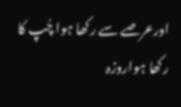اورعرصے سے رکھا ہوا چُپ کا رکھا ہواروزہ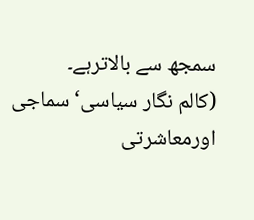سمجھ سے بالاترہے۔
(کالم نگار سیاسی‘سماجی اورمعاشرتی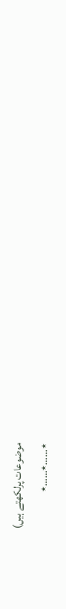موضوعات پرلکھتے ہیں)
٭……٭……٭